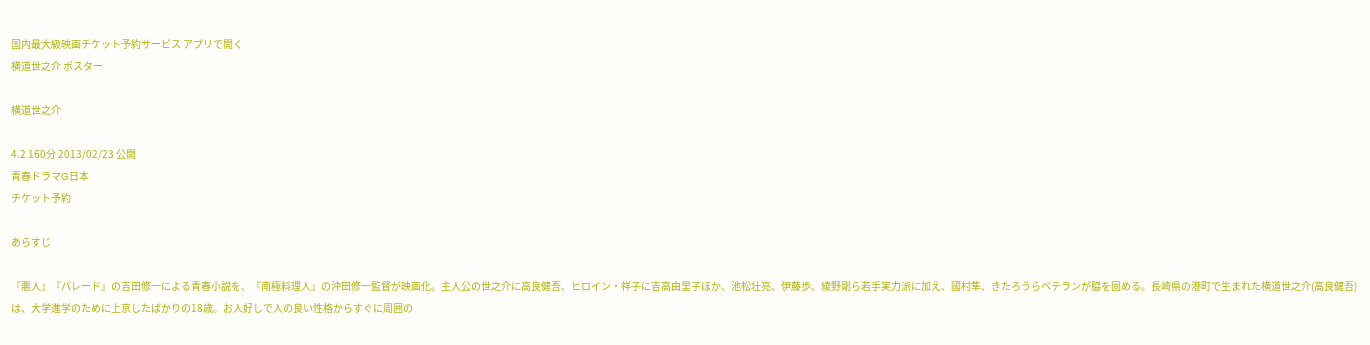国内最大級映画チケット予約サービス アプリで開く
横道世之介 ポスター

横道世之介

4.2 160分 2013/02/23 公開
青春ドラマG日本
チケット予約

あらすじ

『悪人』『パレード』の吉田修一による青春小説を、『南極料理人』の沖田修一監督が映画化。主人公の世之介に高良健吾、ヒロイン・祥子に吉高由里子ほか、池松壮亮、伊藤歩、綾野剛ら若手実力派に加え、國村隼、きたろうらベテランが脇を固める。長崎県の港町で生まれた横道世之介(高良健吾)は、大学進学のために上京したばかりの18歳。お人好しで人の良い性格からすぐに周囲の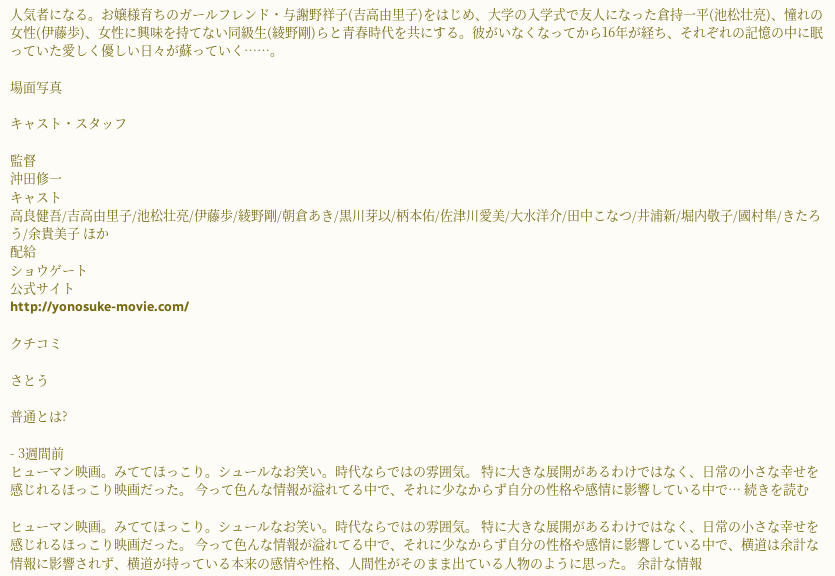人気者になる。お嬢様育ちのガールフレンド・与謝野祥子(吉高由里子)をはじめ、大学の入学式で友人になった倉持一平(池松壮亮)、憧れの女性(伊藤歩)、女性に興味を持てない同級生(綾野剛)らと青春時代を共にする。彼がいなくなってから16年が経ち、それぞれの記憶の中に眠っていた愛しく優しい日々が蘇っていく……。

場面写真

キャスト・スタッフ

監督
沖田修一
キャスト
高良健吾/吉高由里子/池松壮亮/伊藤歩/綾野剛/朝倉あき/黒川芽以/柄本佑/佐津川愛美/大水洋介/田中こなつ/井浦新/堀内敬子/國村隼/きたろう/余貴美子 ほか
配給
ショウゲート
公式サイト
http://yonosuke-movie.com/

クチコミ

さとう

普通とは?

- 3週間前
ヒューマン映画。みててほっこり。シュールなお笑い。時代ならではの雰囲気。 特に大きな展開があるわけではなく、日常の小さな幸せを感じれるほっこり映画だった。 今って色んな情報が溢れてる中で、それに少なからず自分の性格や感情に影響している中で… 続きを読む

ヒューマン映画。みててほっこり。シュールなお笑い。時代ならではの雰囲気。 特に大きな展開があるわけではなく、日常の小さな幸せを感じれるほっこり映画だった。 今って色んな情報が溢れてる中で、それに少なからず自分の性格や感情に影響している中で、横道は余計な情報に影響されず、横道が持っている本来の感情や性格、人間性がそのまま出ている人物のように思った。 余計な情報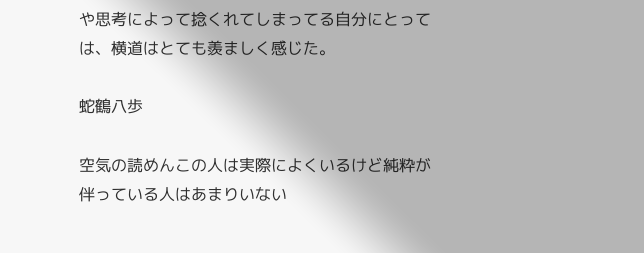や思考によって捻くれてしまってる自分にとっては、横道はとても羨ましく感じた。

蛇鶴八歩

空気の読めんこの人は実際によくいるけど純粋が伴っている人はあまりいない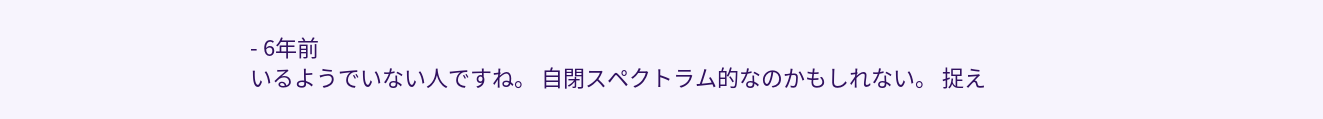- 6年前
いるようでいない人ですね。 自閉スペクトラム的なのかもしれない。 捉え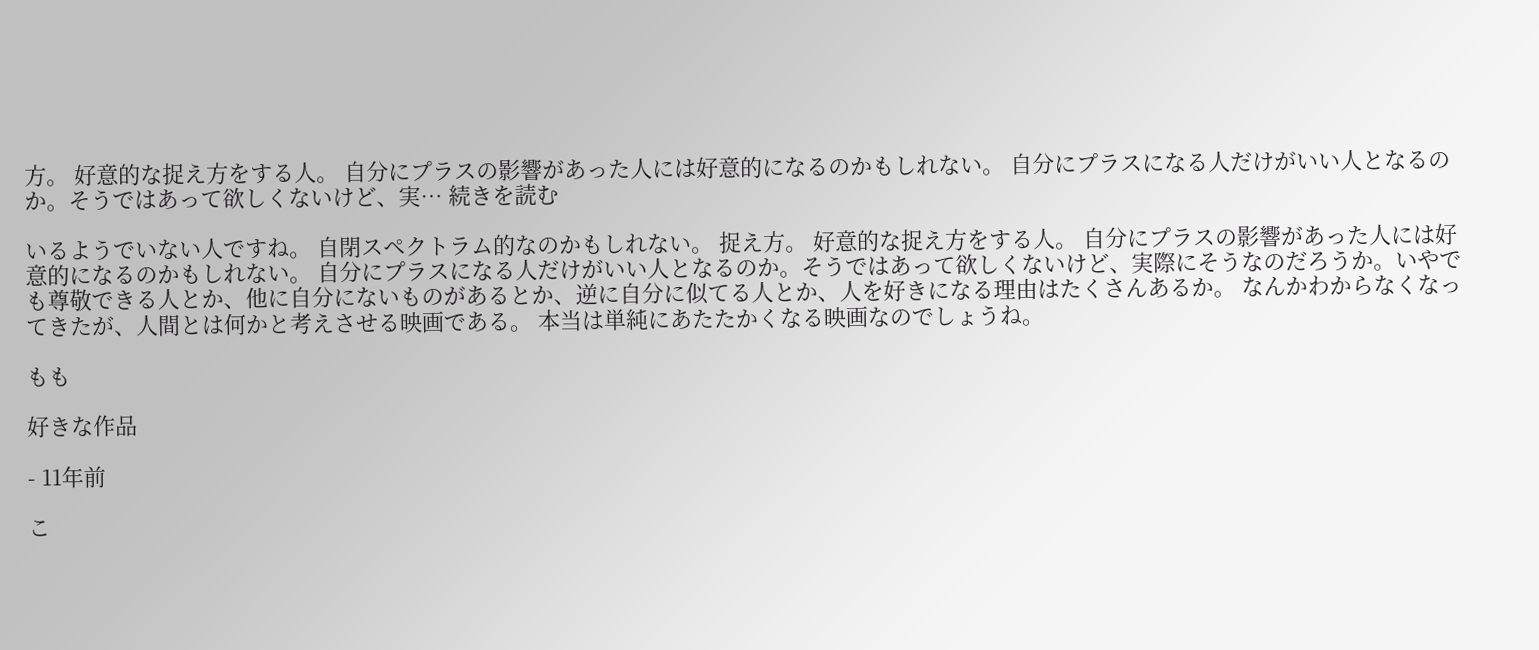方。 好意的な捉え方をする人。 自分にプラスの影響があった人には好意的になるのかもしれない。 自分にプラスになる人だけがいい人となるのか。そうではあって欲しくないけど、実… 続きを読む

いるようでいない人ですね。 自閉スペクトラム的なのかもしれない。 捉え方。 好意的な捉え方をする人。 自分にプラスの影響があった人には好意的になるのかもしれない。 自分にプラスになる人だけがいい人となるのか。そうではあって欲しくないけど、実際にそうなのだろうか。いやでも尊敬できる人とか、他に自分にないものがあるとか、逆に自分に似てる人とか、人を好きになる理由はたくさんあるか。 なんかわからなくなってきたが、人間とは何かと考えさせる映画である。 本当は単純にあたたかくなる映画なのでしょうね。

もも

好きな作品

- 11年前

こ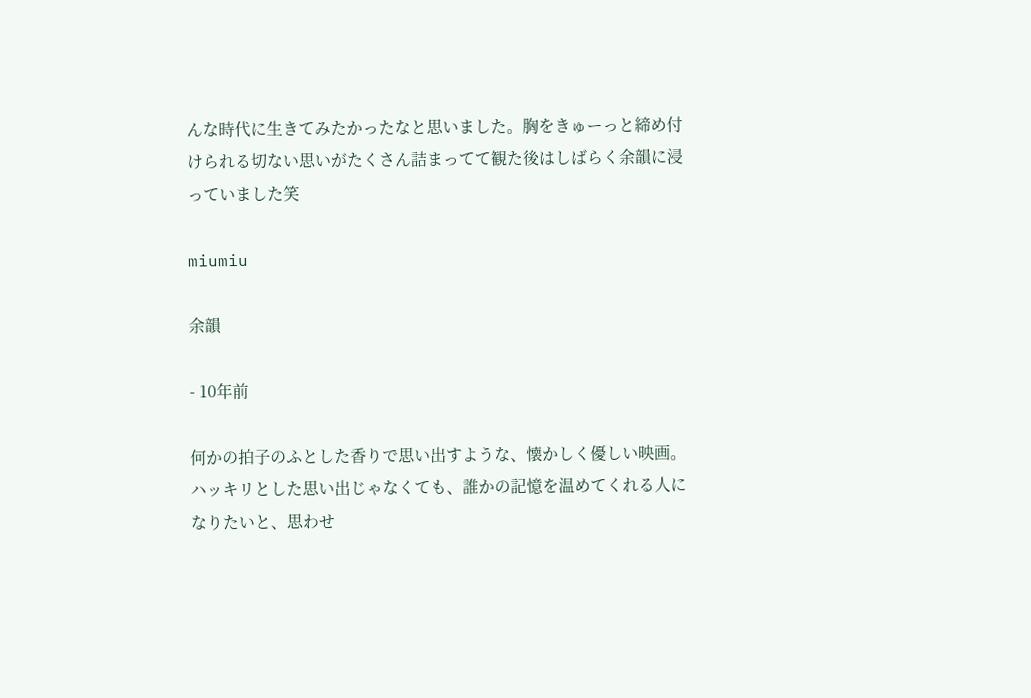んな時代に生きてみたかったなと思いました。胸をきゅーっと締め付けられる切ない思いがたくさん詰まってて観た後はしばらく余韻に浸っていました笑

miumiu

余韻

- 10年前

何かの拍子のふとした香りで思い出すような、懐かしく優しい映画。 ハッキリとした思い出じゃなくても、誰かの記憶を温めてくれる人になりたいと、思わせ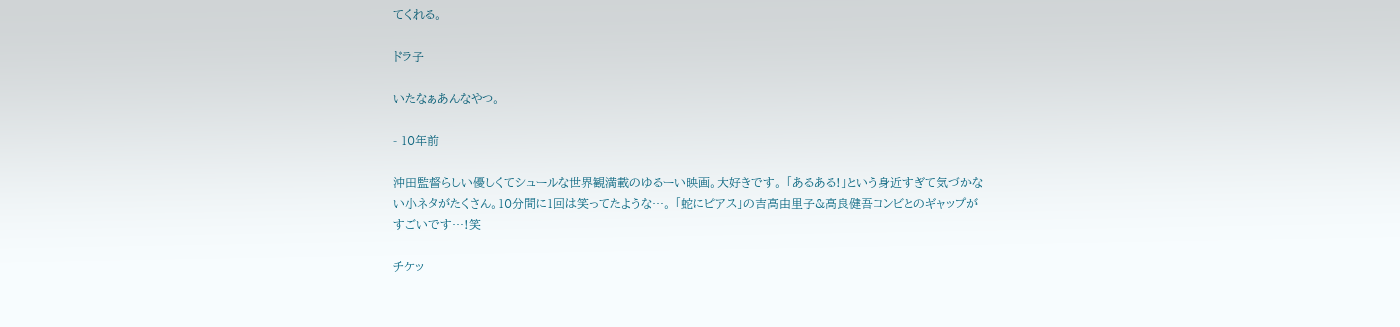てくれる。

ドラ子

いたなぁあんなやつ。

- 10年前

沖田監督らしい優しくてシュールな世界観満載のゆるーい映画。大好きです。 「あるある!」という身近すぎて気づかない小ネタがたくさん。10分間に1回は笑ってたような…。 「蛇にピアス」の吉高由里子&高良健吾コンビとのギャップがすごいです…!笑

チケッ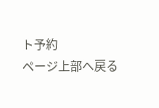ト予約
ページ上部へ戻る